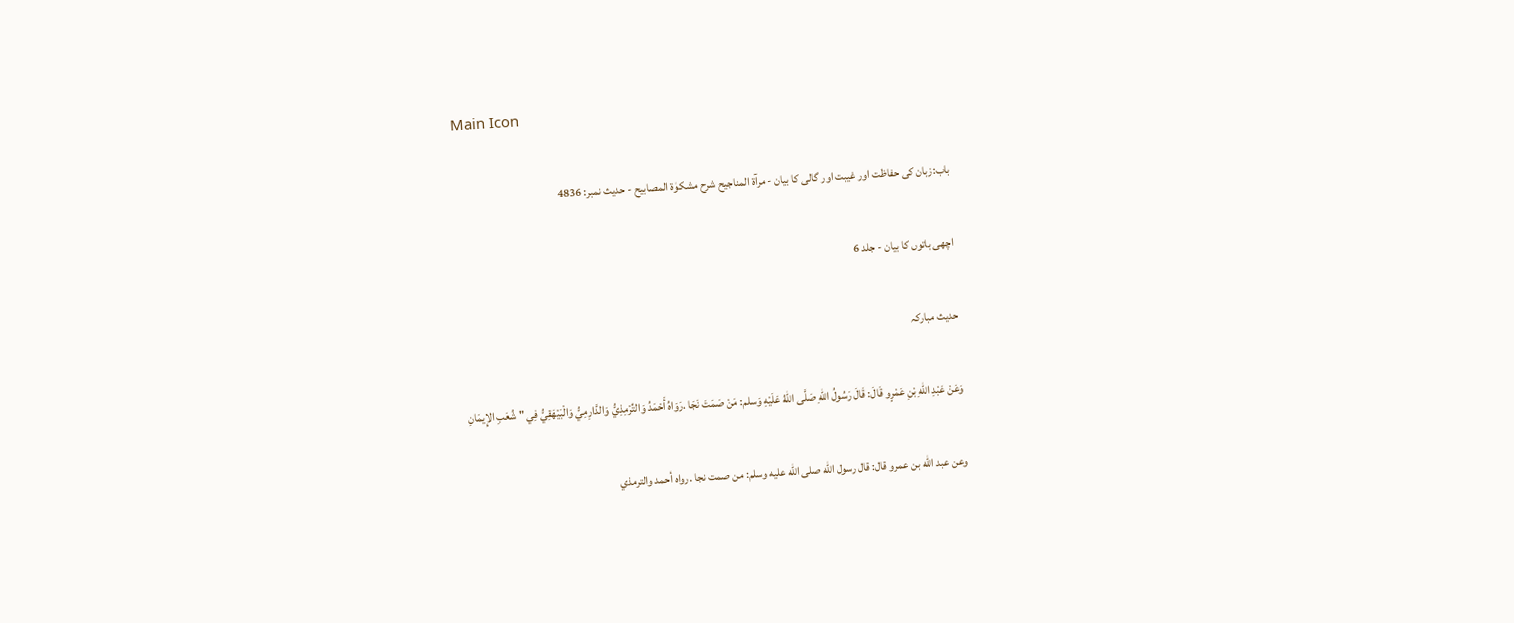Main Icon

باب:زبان کی حفاظت اور غیبت اور گالی کا بیان - مرآۃ المناجیح شرح مشکوٰۃ المصابیح - حدیث نمبر: 4836

اچھی باتوں کا بیان - جلد 6

حدیث مبارکہ

وَعَنْ عَبْدِ اللّٰهِ بْنِ عَمْرٍو قَالَ: قَالَ رَسُولُ اللّٰهِ صَلَّى اللّٰهُ عَلَيْهِ وَسلم: مَنْ صَمَتَ نَجَا .رَوَاهُ أَحْمَدُ وَالتِّرْمِذِيُّ وَالدَّارِمِيُّ وَالْبَيْهَقِيُّ فِي " شُعَبِ الإِيمَانِ

وعن عبد الله بن عمرو قال: قال رسول الله صلى الله عليه وسلم: من صمت نجا .رواه أحمد والترمذي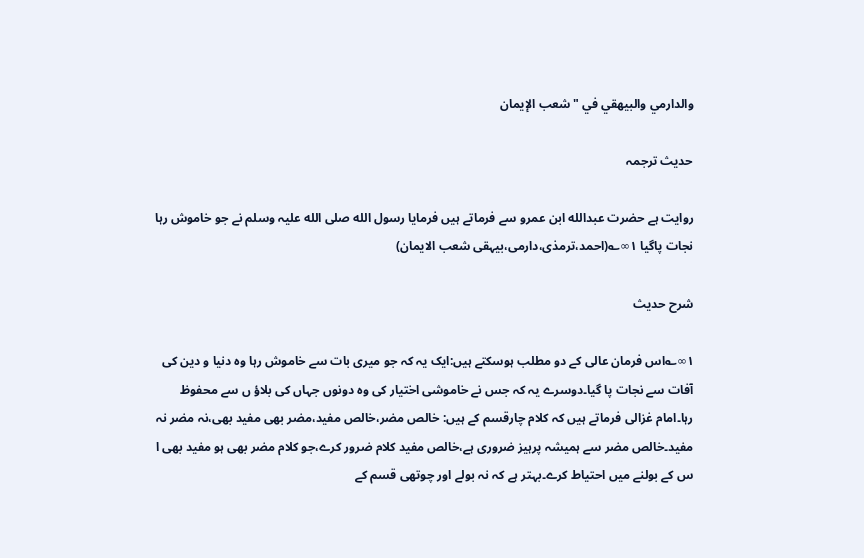والدارمي والبيهقي في " شعب الإيمان

حدیث ترجمہ

روایت ہے حضرت عبدالله ابن عمرو سے فرماتے ہیں فرمایا رسول الله صلی الله علیہ وسلم نے جو خاموش رہا نجات پاگیا ۱∞؎(احمد،ترمذی،دارمی،بیہقی شعب الایمان)

شرح حدیث

۱∞؎اس فرمان عالی کے دو مطلب ہوسکتے ہیں:ایک یہ کہ جو میری بات سے خاموش رہا وہ دنیا و دین کی آفات سے نجات پا گیا۔دوسرے یہ کہ جس نے خاموشی اختیار کی وہ دونوں جہاں کی بلاؤ ں سے محفوظ رہا۔امام غزالی فرماتے ہیں کہ کلام چارقسم کے ہیں: خالص مضر،خالص مفید،مضر بھی مفید بھی،نہ مضر نہ مفید۔خالص مضر سے ہمیشہ پرہیز ضروری ہے،خالص مفید کلام ضرور کرے،جو کلام مضر بھی ہو مفید بھی ا س کے بولنے میں احتیاط کرے۔بہتر ہے کہ نہ بولے اور چوتھی قسم کے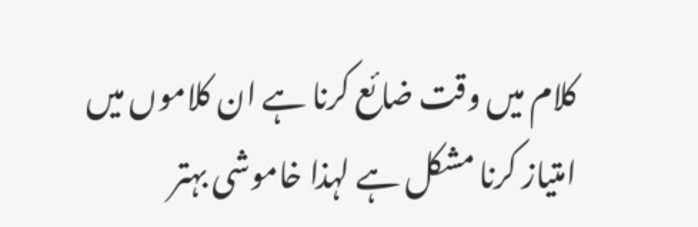کلام میں وقت ضائع کرنا ہے ان کلاموں میں امتیاز کرنا مشکل ہے لہذا خاموشی بہتر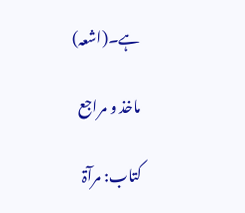ہے۔(اشعہ)

ماخذ و مراجع

کتاب: مرآۃ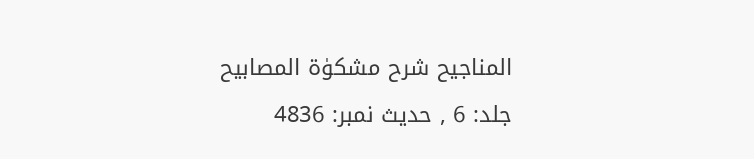المناجیح شرح مشکوٰۃ المصابیح جلد: 6 , حدیث نمبر: 4836